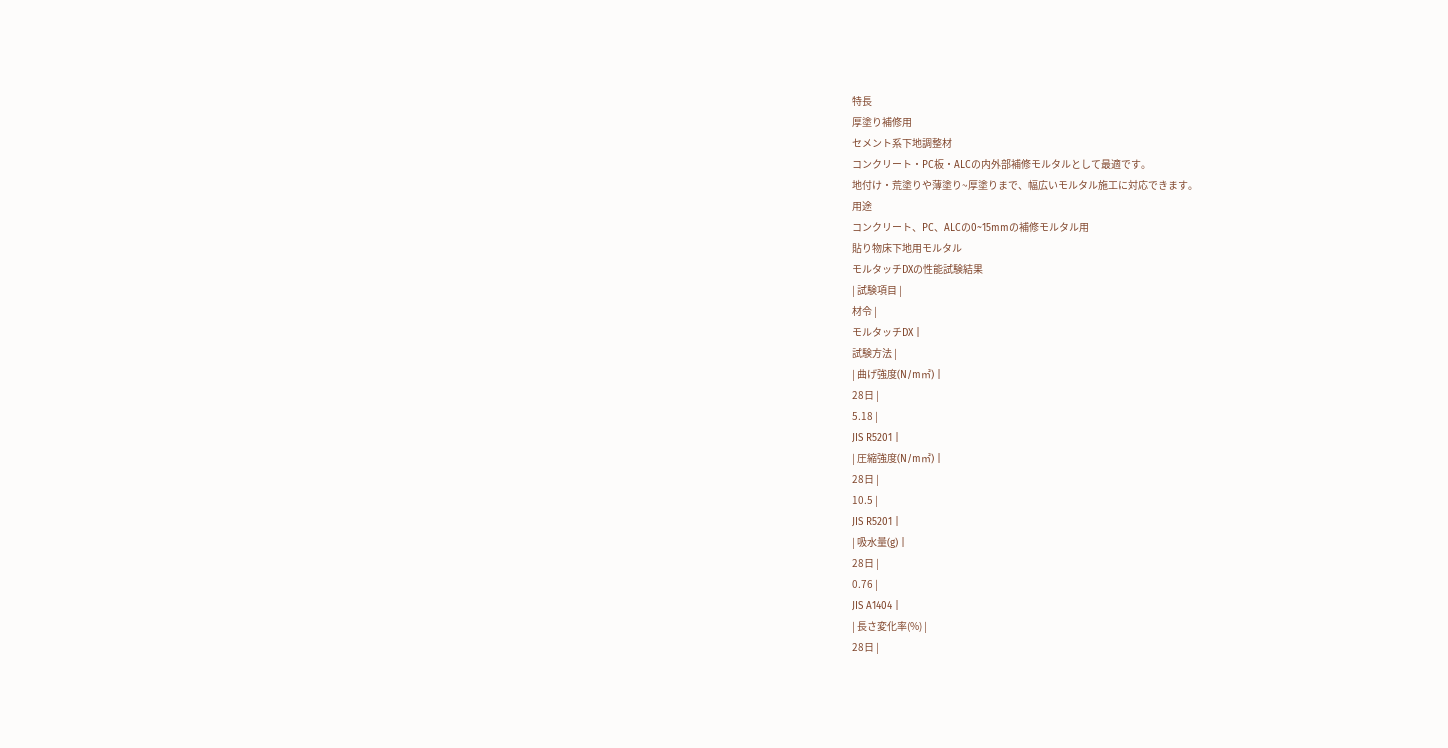特長
厚塗り補修用
セメント系下地調整材
コンクリート・PC板・ALCの内外部補修モルタルとして最適です。
地付け・荒塗りや薄塗り~厚塗りまで、幅広いモルタル施工に対応できます。
用途
コンクリート、PC、ALCの0~15mmの補修モルタル用
貼り物床下地用モルタル
モルタッチDXの性能試験結果
| 試験項目 |
材令 |
モルタッチDX |
試験方法 |
| 曲げ強度(N/m㎡) |
28日 |
5.18 |
JIS R5201 |
| 圧縮強度(N/m㎡) |
28日 |
10.5 |
JIS R5201 |
| 吸水量(g) |
28日 |
0.76 |
JIS A1404 |
| 長さ変化率(%) |
28日 |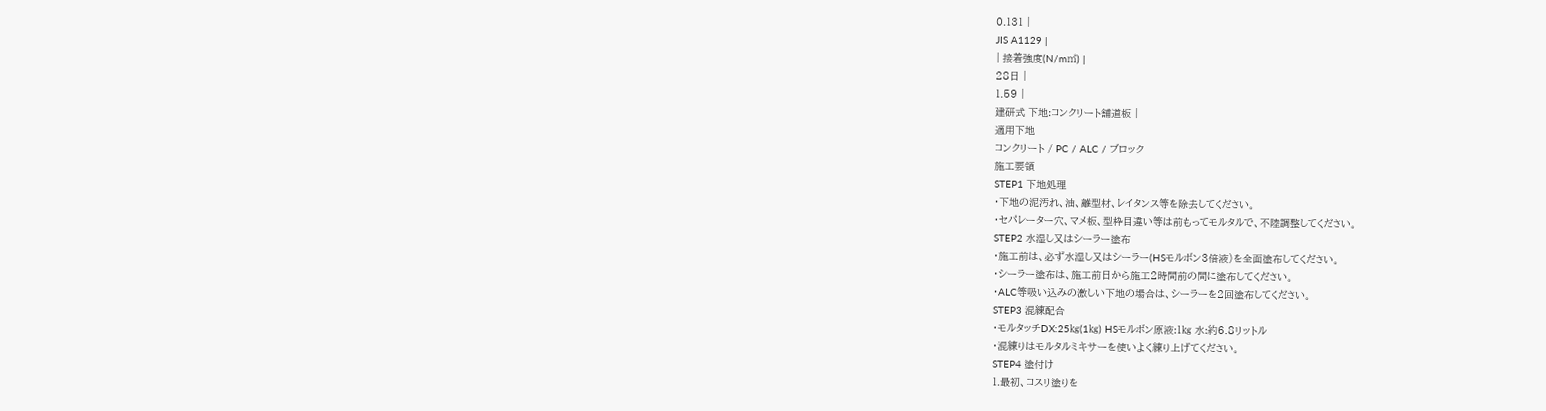0.131 |
JIS A1129 |
| 接着強度(N/m㎡) |
28日 |
1.59 |
建研式 下地:コンクリート舗道板 |
適用下地
コンクリート / PC / ALC / ブロック
施工要領
STEP1 下地処理
・下地の泥汚れ、油、離型材、レイタンス等を除去してください。
・セパレーター穴、マメ板、型枠目違い等は前もってモルタルで、不陸調整してください。
STEP2 水湿し又はシーラー塗布
・施工前は、必ず水湿し又はシーラー(HSモルボン3倍液)を全面塗布してください。
・シーラー塗布は、施工前日から施工2時間前の間に塗布してください。
・ALC等吸い込みの激しい下地の場合は、シーラーを2回塗布してください。
STEP3 混練配合
・モルタッチDX:25㎏(1㎏) HSモルボン原液:1㎏ 水:約6.8リットル
・混練りはモルタルミキサーを使いよく練り上げてください。
STEP4 塗付け
1.最初、コスリ塗りを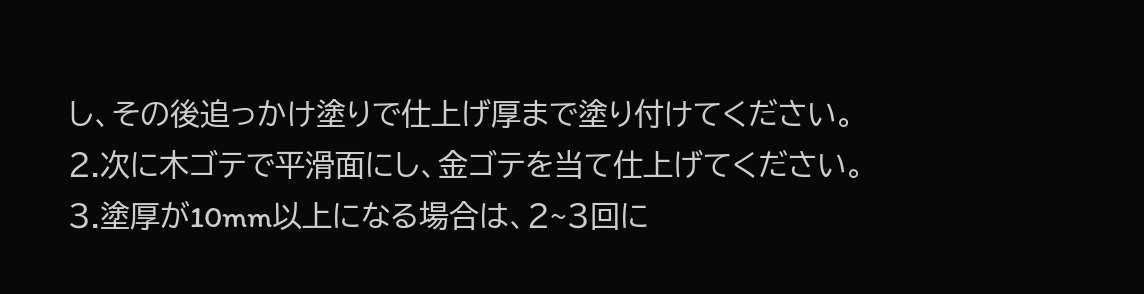し、その後追っかけ塗りで仕上げ厚まで塗り付けてください。
2.次に木ゴテで平滑面にし、金ゴテを当て仕上げてください。
3.塗厚が10mm以上になる場合は、2~3回に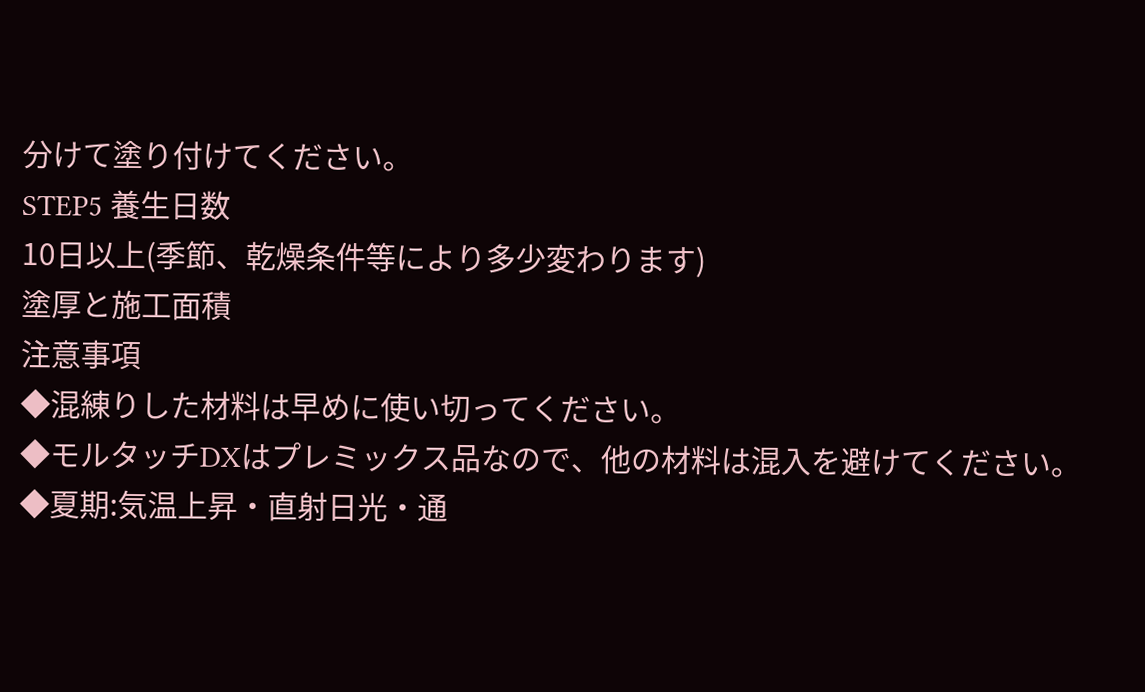分けて塗り付けてください。
STEP5 養生日数
10日以上(季節、乾燥条件等により多少変わります)
塗厚と施工面積
注意事項
◆混練りした材料は早めに使い切ってください。
◆モルタッチDXはプレミックス品なので、他の材料は混入を避けてください。
◆夏期:気温上昇・直射日光・通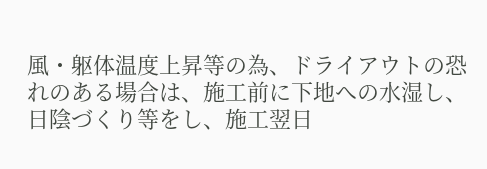風・躯体温度上昇等の為、ドライアウトの恐れのある場合は、施工前に下地への水湿し、日陰づくり等をし、施工翌日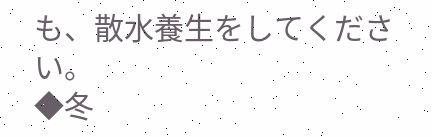も、散水養生をしてください。
◆冬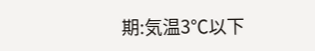期:気温3℃以下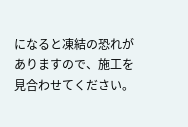になると凍結の恐れがありますので、施工を見合わせてください。